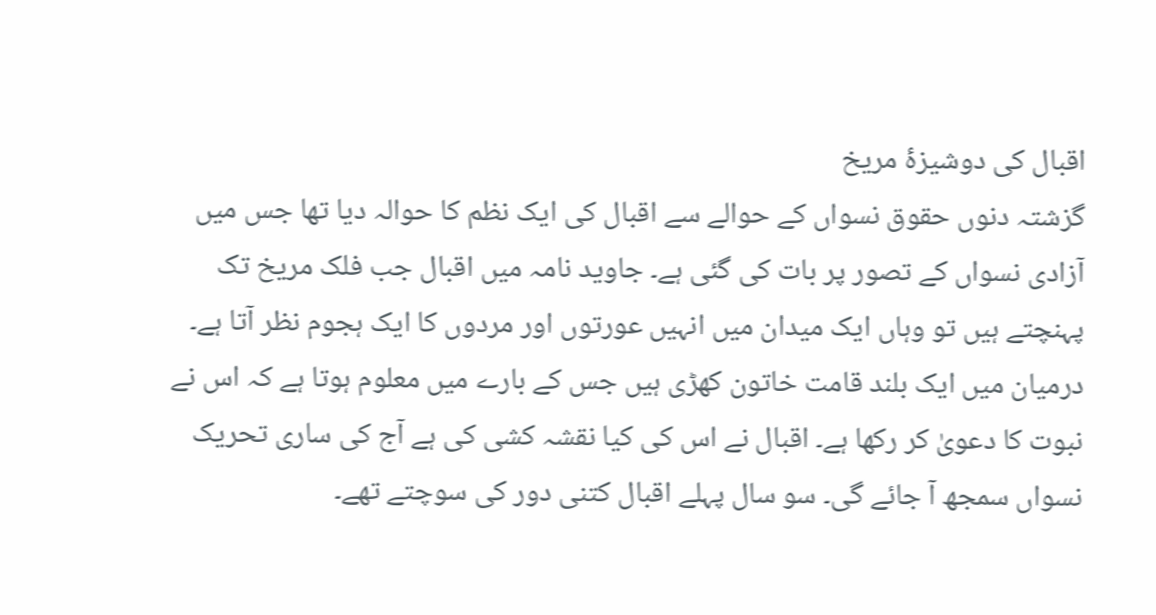اقبال کی دوشیزۂ مریخ
گزشتہ دنوں حقوق نسواں کے حوالے سے اقبال کی ایک نظم کا حوالہ دیا تھا جس میں آزادی نسواں کے تصور پر بات کی گئی ہے۔ جاوید نامہ میں اقبال جب فلک مریخ تک پہنچتے ہیں تو وہاں ایک میدان میں انہیں عورتوں اور مردوں کا ایک ہجوم نظر آتا ہے۔ درمیان میں ایک بلند قامت خاتون کھڑی ہیں جس کے بارے میں معلوم ہوتا ہے کہ اس نے نبوت کا دعویٰ کر رکھا ہے۔ اقبال نے اس کی کیا نقشہ کشی کی ہے آج کی ساری تحریک نسواں سمجھ آ جائے گی۔ سو سال پہلے اقبال کتنی دور کی سوچتے تھے۔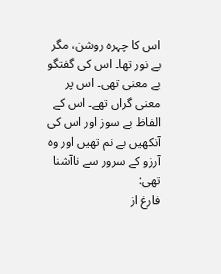اس کا چہرہ روشن، مگر بے نور تھا۔ اس کی گفتگو بے معنی تھی۔ اس پر معنی گراں تھے۔ اس کے الفاظ بے سوز اور اس کی آنکھیں بے نم تھیں اور وہ آرزو کے سرور سے ناآشنا تھی:
فارغ از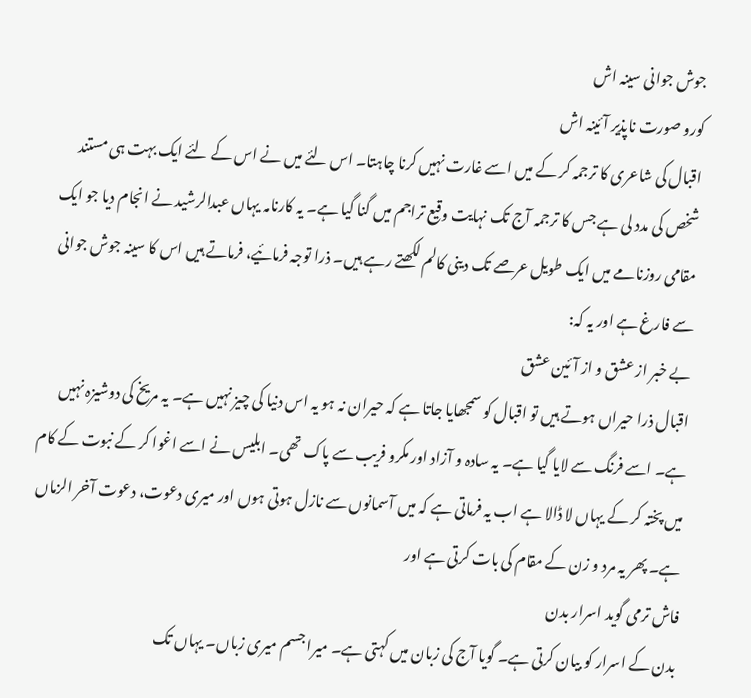جوش جوانی سینہ اش
کورو صورت ناپذیر آئینہ اش
اقبال کی شاعری کا ترجمہ کر کے میں اسے غارت نہیں کرنا چاہتا۔ اس لئے میں نے اس کے لئے ایک بہت ہی مستند شخص کی مدد لی ہے جس کا ترجمہ آج تک نہایت وقیع تراجم میں گنا گیا ہے۔ یہ کارنامہ یہاں عبدالرشید نے انجام دیا جو ایک مقامی روزنامے میں ایک طویل عرصے تک دینی کالم لکھتے رہے ہیں۔ ذرا توجہ فرمائیے، فرماتے ہیں اس کا سینہ جوش جوانی سے فارغ ہے اور یہ کہ:
بے خبر از عشق و از آئین عشق
اقبال ذرا حیراں ہوتے ہیں تو اقبال کو سمجھایا جاتا ہے کہ حیران نہ ہو یہ اس دنیا کی چیز نہیں ہے۔ یہ مریخ کی دوشیزہ نہیں ہے۔ اسے فرنگ سے لایا گیا ہے۔ یہ سادہ و آزاد اور مکرو فریب سے پاک تھی۔ ابلیس نے اسے اغوا کر کے نبوت کے کام میں پختہ کر کے یہاں لا ڈالا ہے اب یہ فرماتی ہے کہ میں آسمانوں سے نازل ہوتی ہوں اور میری دعوت، دعوت آخر الزماں ہے۔ پھر یہ مرد و زن کے مقام کی بات کرتی ہے اور
فاش ترمی گوید اسرار بدن
بدن کے اسرار کو بیان کرتی ہے۔ گویا آج کی زبان میں کہتی ہے۔ میرا جسم میری زباں۔ یہاں تک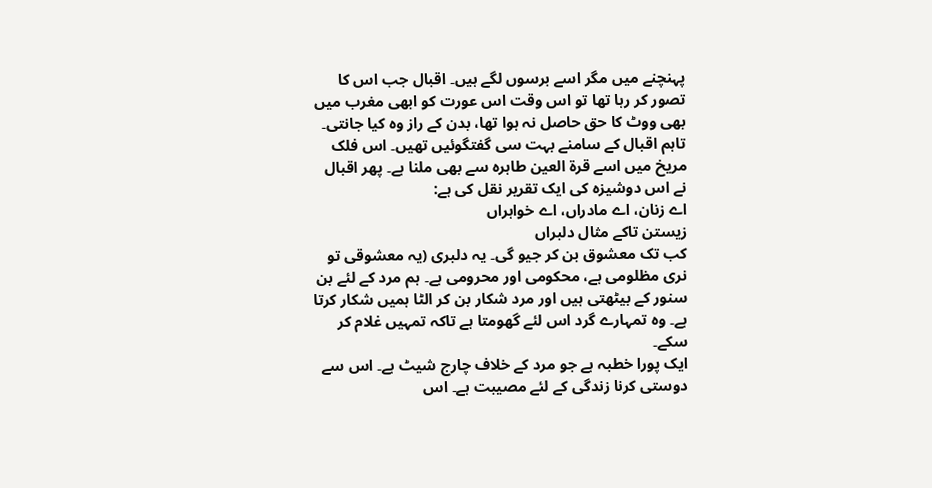پہنچنے میں مگر اسے برسوں لگے ہیں۔ اقبال جب اس کا تصور کر رہا تھا تو اس وقت اس عورت کو ابھی مغرب میں بھی ووٹ کا حق حاصل نہ ہوا تھا، بدن کے راز وہ کیا جانتی۔ تاہم اقبال کے سامنے بہت سی گفتگوئیں تھیں۔ اس فلک مریخ میں اسے قرۃ العین طاہرہ سے بھی ملنا ہے۔ پھر اقبال نے اس دوشیزہ کی ایک تقریر نقل کی ہے:
اے زنان، اے مادراں، اے خواہراں
زیستن تاکے مثال دلبراں
کب تک معشوق بن کر جیو گی۔ یہ دلبری (یہ معشوقی تو نری مظلومی ہے، محکومی اور محرومی ہے۔ ہم مرد کے لئے بن سنور کے بیٹھتی ہیں اور مرد شکار بن کر الٹا ہمیں شکار کرتا ہے۔ وہ تمہارے گرد اس لئے گھومتا ہے تاکہ تمہیں غلام کر سکے۔
ایک پورا خطبہ ہے جو مرد کے خلاف چارج شیٹ ہے۔ اس سے دوستی کرنا زندگی کے لئے مصیبت ہے۔ اس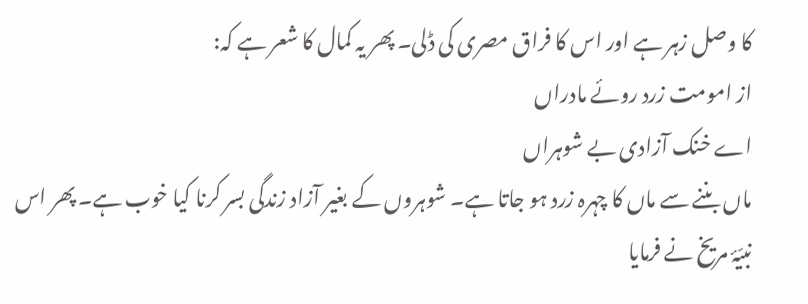کا وصل زہر ہے اور اس کا فراق مصری کی ڈلی۔ پھر یہ کمال کا شعر ہے کہ:
از امومت زرد روئے مادراں
اے خنک آزادی بے شوہراں
ماں بننے سے ماں کا چہرہ زرد ہو جاتا ہے۔ شوہروں کے بغیر آزاد زندگی بسر کرنا کیا خوب ہے۔ پھر اس نبیّۂ مریخ نے فرمایا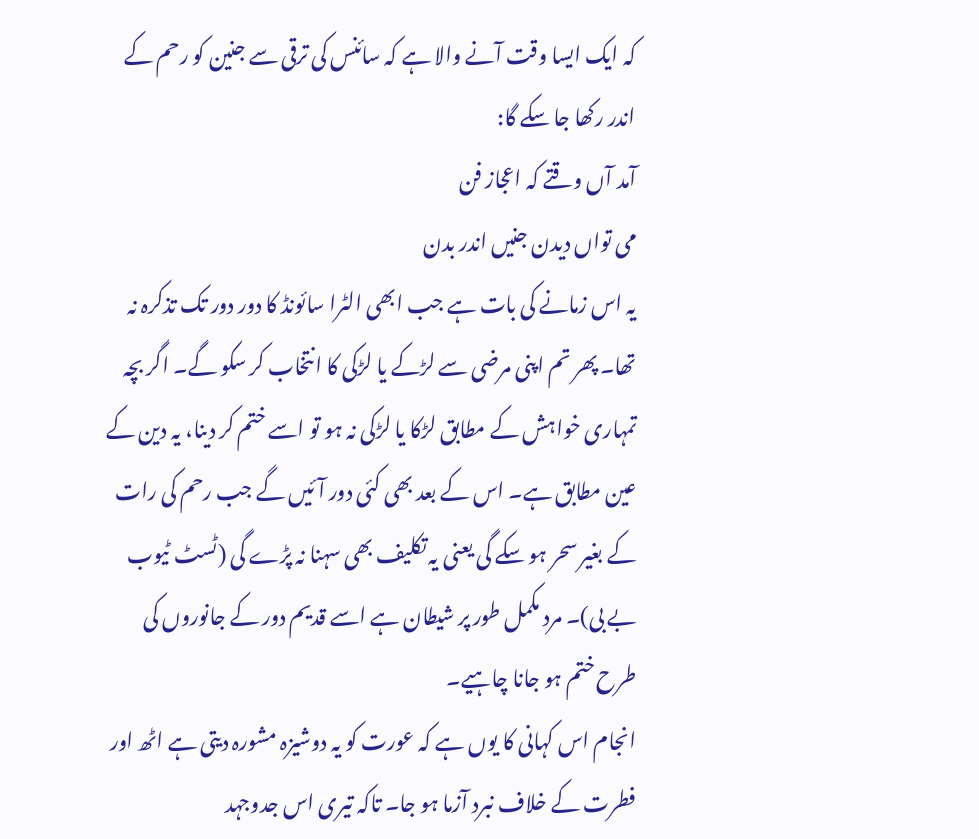کہ ایک ایسا وقت آنے والا ہے کہ سائنس کی ترقی سے جنین کو رحم کے اندر رکھا جا سکے گا:
آمد آں وقتے کہ اعجاز فن
می تواں دیدن جنیں اندر بدن
یہ اس زمانے کی بات ہے جب ابھی الٹرا سائونڈ کا دور دور تک تذکرہ نہ تھا۔ پھر تم اپنی مرضی سے لڑکے یا لڑکی کا انتخاب کر سکو گے۔ اگر بچہ تمہاری خواہش کے مطابق لڑکا یا لڑکی نہ ہو تو اسے ختم کر دینا، یہ دین کے عین مطابق ہے۔ اس کے بعد بھی کئی دور آئیں گے جب رحم کی رات کے بغیر سحر ہو سکے گی یعنی یہ تکلیف بھی سہنا نہ پڑے گی (ٹسٹ ٹیوب بے بی)۔ مرد مکمل طور پر شیطان ہے اسے قدیم دور کے جانوروں کی طرح ختم ہو جانا چاہیے۔
انجام اس کہانی کا یوں ہے کہ عورت کو یہ دوشیزہ مشورہ دیتی ہے اٹھ اور فطرت کے خلاف نبرد آزما ہو جا۔ تاکہ تیری اس جدوجہد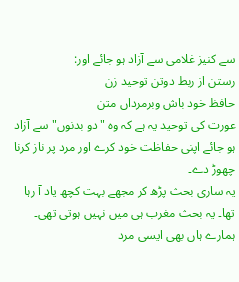سے کنیز غلامی سے آزاد ہو جائے اور:
رستن از ربط دوتن توحید زن
حافظ خود باش وبرمرداں متن
عورت کی توحید یہ ہے کہ وہ "دو بدنوں" سے آزاد ہو جائے اپنی حفاظت خود کرے اور مرد پر ناز کرنا چھوڑ دے۔
یہ ساری بحث پڑھ کر مجھے بہت کچھ یاد آ رہا تھا۔ یہ بحث مغرب ہی میں نہیں ہوتی تھی۔ ہمارے ہاں بھی ایسی مرد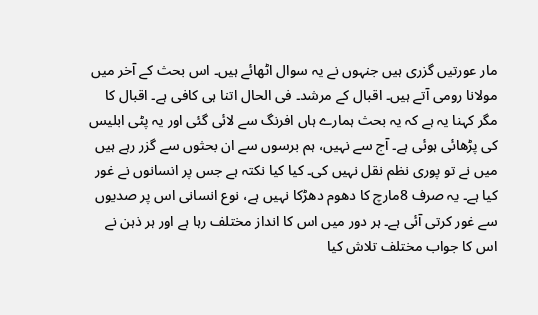مار عورتیں گزری ہیں جنہوں نے یہ سوال اٹھائے ہیں۔ اس بحث کے آخر میں مولانا رومی آتے ہیں۔ اقبال کے مرشد۔ فی الحال اتنا ہی کافی ہے۔ اقبال کا مگر کہنا یہ ہے کہ یہ بحث ہمارے ہاں افرنگ سے لائی گئی اور یہ پٹی ابلیس کی پڑھائی ہوئی ہے۔ آج سے نہیں، ہم برسوں سے ان بحثوں سے گزر رہے ہیں میں نے تو پوری نظم نقل نہیں کی۔ کیا کیا نکتہ ہے جس پر انسانوں نے غور کیا ہے۔ یہ صرف 8مارچ کا دھوم دھڑکا نہیں ہے، نوع انسانی اس پر صدیوں سے غور کرتی آئی ہے۔ ہر دور میں اس کا انداز مختلف رہا ہے اور ہر ذہن نے اس کا جواب مختلف تلاش کیا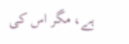ہے، مگر اس کی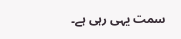سمت یہی رہی ہے۔